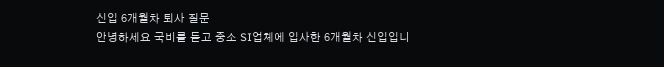신입 6개월차 퇴사 질문
안녕하세요 국비를 듣고 중소 SI업체에 입사한 6개월차 신입입니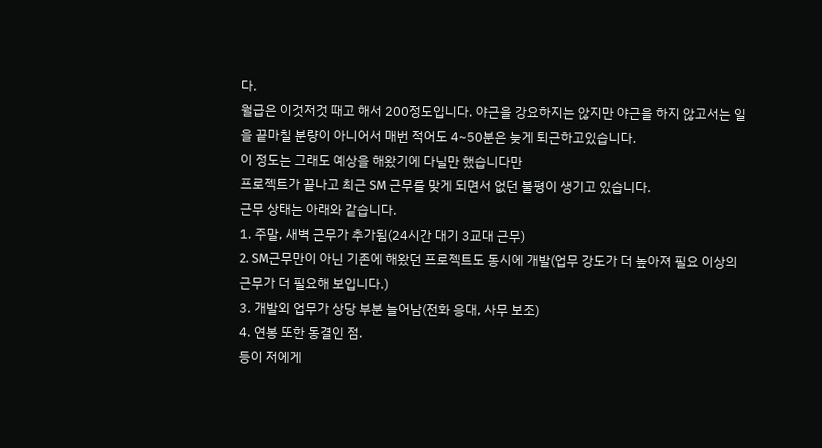다.
월급은 이것저것 때고 해서 200정도입니다. 야근을 강요하지는 않지만 야근을 하지 않고서는 일을 끝마칠 분량이 아니어서 매번 적어도 4~50분은 늦게 퇴근하고있습니다.
이 정도는 그래도 예상을 해왔기에 다닐만 했습니다만
프로젝트가 끝나고 최근 SM 근무를 맞게 되면서 없던 불평이 생기고 있습니다.
근무 상태는 아래와 같습니다.
1. 주말, 새벽 근무가 추가됨(24시간 대기 3교대 근무)
2. SM근무만이 아닌 기존에 해왔던 프로젝트도 동시에 개발(업무 강도가 더 높아져 필요 이상의 근무가 더 필요해 보입니다.)
3. 개발외 업무가 상당 부분 늘어남(전화 응대, 사무 보조)
4. 연봉 또한 동결인 점.
등이 저에게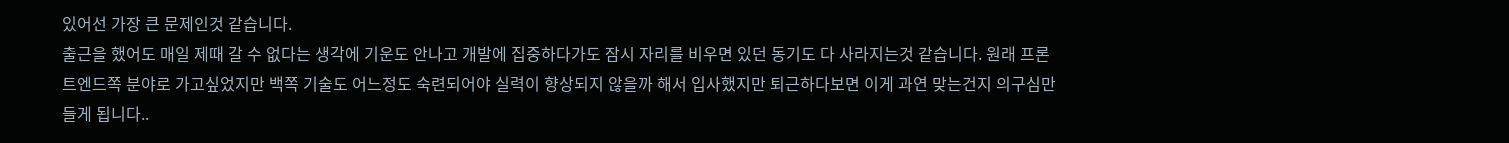있어선 가장 큰 문제인것 같습니다.
출근을 했어도 매일 제때 갈 수 없다는 생각에 기운도 안나고 개발에 집중하다가도 잠시 자리를 비우면 있던 동기도 다 사라지는것 같습니다. 원래 프론트엔드쪽 분야로 가고싶었지만 백쪽 기술도 어느정도 숙련되어야 실력이 향상되지 않을까 해서 입사했지만 퇴근하다보면 이게 과연 맞는건지 의구심만 들게 됩니다..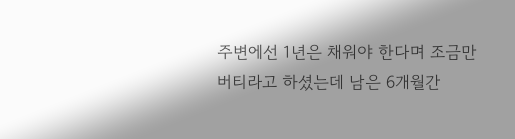주변에선 1년은 채워야 한다며 조금만 버티라고 하셨는데 남은 6개월간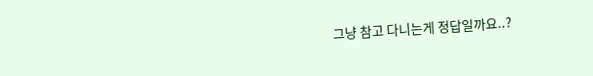그냥 참고 다니는게 정답일까요..?